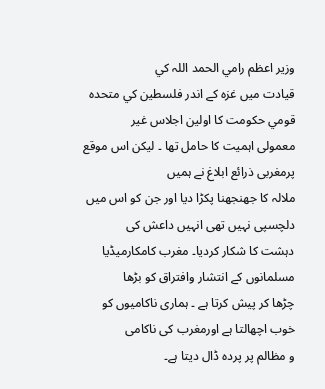وزیر اعظم رامي الحمد اللہ کي
قيادت ميں غزہ کے اندر فلسطين کي متحدہ قومي حکومت کا اولین اجلاس غیر
معمولی اہمیت کا حامل تھا ۔ لیکن اس موقع پرمغربی ذرائع ابلاغ نے ہمیں
ملالہ کا جھنجھنا پکڑا دیا اور جن کو اس میں دلچسپی نہیں تھی انہیں داعش کی
دہشت کا شکار کردیا۔ مغرب کامکارمیڈیا مسلمانوں کے انتشار وافتراق کو بڑھا
چڑھا کر پیش کرتا ہے ۔ ہماری ناکامیوں کو خوب اچھالتا ہے اورمغرب کی ناکامی
و مظالم پر پردہ ڈال دیتا ہے۔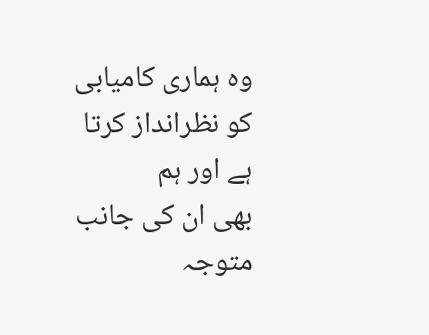وہ ہماری کامیابی کو نظرانداز کرتا ہے اور ہم
بھی ان کی جانب متوجہ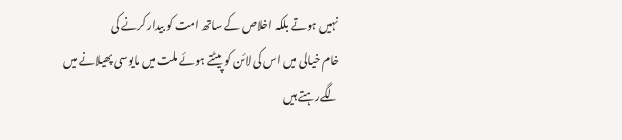نہیں ہوتے بلکہ اخلاص کے ساتھ امت کو بیدار کرنے کی
خام خیالی میں اس کی لائن کو پیٹتے ہوئے ملت میں مایوسی پھیلانے میں
لگےرہتے ہیں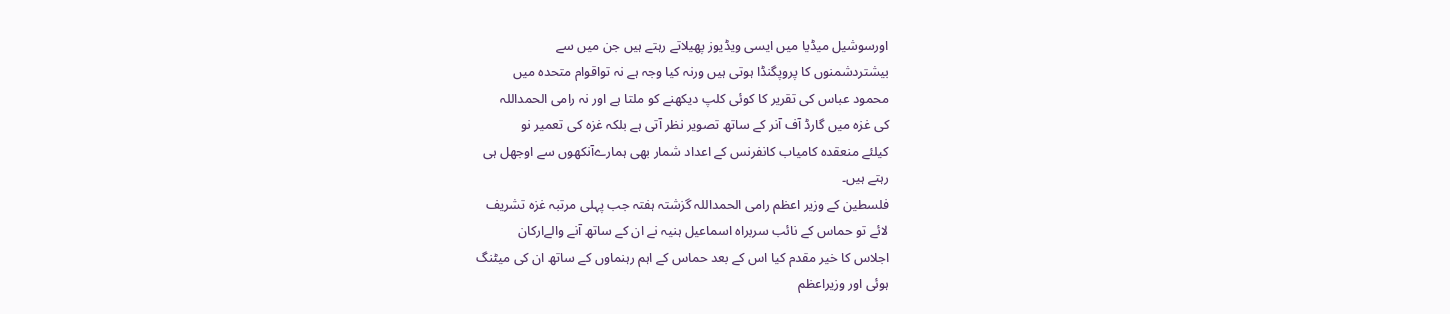اورسوشیل میڈیا میں ایسی ویڈیوز پھیلاتے رہتے ہیں جن میں سے
بیشتردشمنوں کا پروپگنڈا ہوتی ہیں ورنہ کیا وجہ ہے نہ تواقوام متحدہ میں
محمود عباس کی تقریر کا کوئی کلپ دیکھنے کو ملتا ہے اور نہ رامی الحمداللہ
کی غزہ میں گارڈ آف آنر کے ساتھ تصویر نظر آتی ہے بلکہ غزہ کی تعمیر نو
کیلئے منعقدہ کامیاب کانفرنس کے اعداد شمار بھی ہمارےآنکھوں سے اوجھل ہی
رہتے ہیں۔
فلسطین کے وزیر اعظم رامی الحمداللہ گزشتہ ہفتہ جب پہلی مرتبہ غزہ تشریف
لائے تو حماس کے نائب سربراہ اسماعيل ہنيہ نے ان کے ساتھ آنے والےارکان
اجلاس کا خير مقدم کیا اس کے بعد حماس کے اہم رہنماوں کے ساتھ ان کی میٹنگ
ہوئی اور وزيراعظم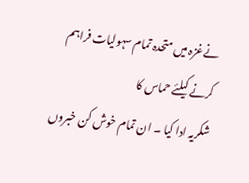نےغزہ میں متحدہ تمام سہولیات فراہم کرنے کیلئے حماس کا
شکريہ ادا کيا ۔ ان تمام خوش کن خبروں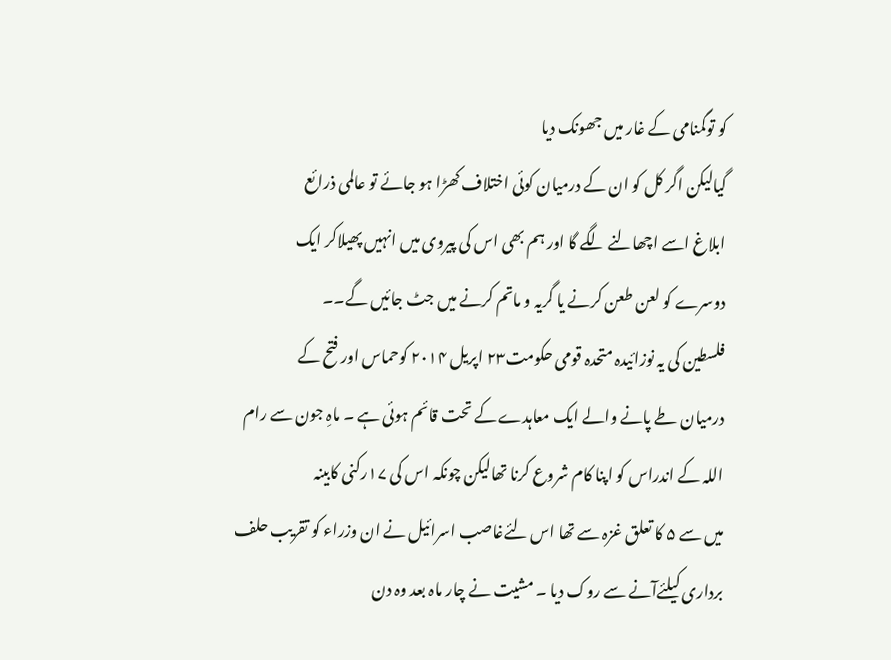کو توگمنامی کے غار میں جھونک دیا
گیالیکن اگر کل کو ان کے درمیان کوئی اختلاف کھڑا ہو جائے تو عالمی ذرائع
ابلاغ اسے اچھالنے لگے گا اور ہم بھی اس کی پیروی میں انہیں پھیلاکر ایک
دوسرے کو لعن طعن کرنے یا گریہ و ماتم کرنے میں جٹ جائیں گے۔۔
فلسطین کی یہ نوزائیدہ متحدہ قومی حکومت۲۳ اپريل ۲۰۱۴ کوحماس اور فتح کے
درمیان طے پانے والے ایک معاہدے کے تحت قائم ہوئی ہے ۔ ماہِ جون سے رام
اللہ کے اندراس کو اپنا کام شروع کرنا تھالیکن چونکہ اس کی ۱۷رکنی کابینہ
میں سے ۵ کا تعلق غزہ سے تھا اس لئےغاصب اسرائیل نے ان وزراء کو تقریب حلف
برداری کیلئےآنے سے روک دیا ۔ مشیت نے چار ماہ بعد وہ دن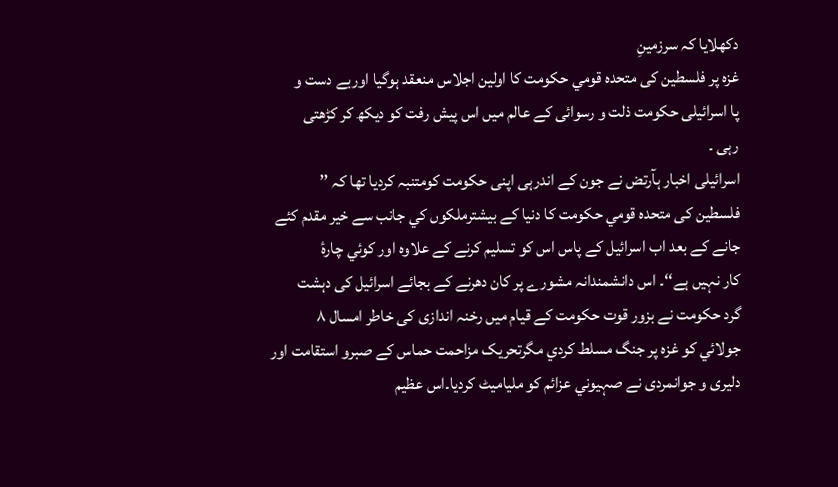دکھلایا کہ سرزمینِ
غزہ پر فلسطين کی متحدہ قومي حکومت کا اولین اجلاس منعقد ہوگیا اوربے دست و
پا اسرائیلی حکومت ذلت و رسوائی کے عالم میں اس پیش رفت کو دیکھ کر کڑھتی
رہی ۔
اسرائیلی اخبار ہآرتض نے جون کے اندرہی اپنی حکومت کومتنبہ کردیا تھا کہ ’’
فلسطین کی متحدہ قومي حکومت کا دنيا کے بيشترملکوں کي جانب سے خير مقدم کئے
جانے کے بعد اب اسرائيل کے پاس اس کو تسلیم کرنے کے علاوہ اور کوئي چارۂ
کار نہيں ہے‘‘۔ اس دانشمندانہ مشورے پر کان دھرنے کے بجائے اسرائیل کی دہشت
گرد حکومت نے بزور قوت حکومت کے قیام میں رخنہ اندازی کی خاطر امسال ۸
جولائي کو غزہ پر جنگ مسلط کردي مگرتحریک مزاحمت حماس کے صبرو استقامت اور
دلیری و جوانمردی نے صہيوني عزائم کو ملیامیٹ کردیا۔اس عظیم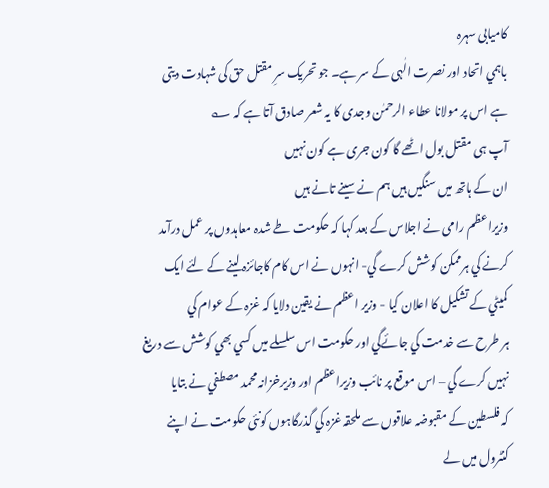کامیابی سہرہ
باہمي اتحاد اور نصرت الٰہی کے سر ہے۔ جو تحریک سرِ مقتل حق کی شہادت دیتی
ہے اس پر مولانا عطاء الرحمٰن وجدی کا یہ شعر صادق آتا ہے کہ ؎
آپ ہی مقتل بول اٹھے گا کون جری ہے کون نہیں
ان کے ہاتھ میں سنگیں ہیں ہم نے سینے تانے ہیں
وزيراعظم رامی نے اجلاس کے بعد کہا کہ حکومت طے شدہ معاہدوں پر عمل درآمد
کرنے کي ہرممکن کوشش کرے گي- انہوں نے اس کام کاجائزہ لينے کے لئے ايک
کميٹي کے تشکيل کا اعلان کیا - وزیر اعظم نے یقین دلایا کہ غزہ کے عوام کي
ہر طرح سے خدمت کي جائےگي اور حکومت اس سلسلے ميں کسي بھي کوشش سے دريغ
نہيں کرے گي – اس موقع پر نائب وزيراعظم اور وزيرخزانہ محمد مصطفي نے بتایا
کہ فلسطين کے مقبوضہ علاقوں سے ملحقہ غزہ کي گذرگاہوں کونئی حکومت نے اپنے
کنٹرول میں لے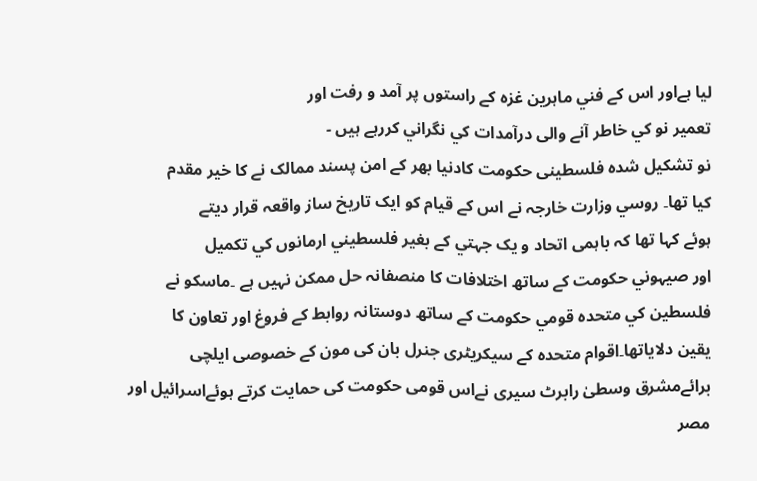لیا ہےاور اس کے فني ماہرين غزہ کے راستوں پر آمد و رفت اور
تعمیر نو کي خاطر آنے والی درآمدات کي نگراني کررہے ہیں -
نو تشکیل شدہ فلسطینی حکومت کادنیا بھر کے امن پسند ممالک نے کا خیر مقدم
کیا تھا۔ روسي وزارت خارجہ نے اس کے قیام کو ايک تاريخ ساز واقعہ قرار دیتے
ہوئے کہا تھا کہ باہمی اتحاد و يک جہتي کے بغير فلسطيني ارمانوں کي تکميل
اور صيہوني حکومت کے ساتھ اختلافات کا منصفانہ حل ممکن نہيں ہے ۔ماسکو نے
فلسطين کي متحدہ قومي حکومت کے ساتھ دوستانہ روابط کے فروغ اور تعاون کا
یقین دلایاتھا۔اقوام متحدہ کے سیکریٹری جنرل بان کی مون کے خصوصی ایلچی
برائےمشرق وسطیٰ رابرٹ سیری نےاس قومی حکومت کی حمایت کرتے ہوئےاسرائیل اور
مصر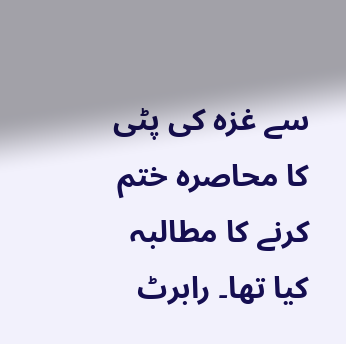سے غزہ کی پٹی کا محاصرہ ختم کرنے کا مطالبہ کیا تھا۔ رابرٹ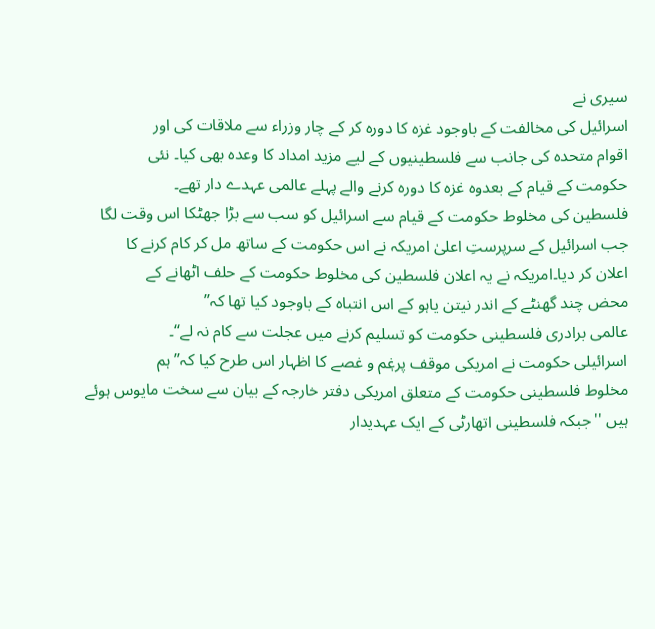سیری نے
اسرائیل کی مخالفت کے باوجود غزہ کا دورہ کر کے چار وزراء سے ملاقات کی اور
اقوام متحدہ کی جانب سے فلسطینیوں کے لیے مزید امداد کا وعدہ بھی کیا۔ نئی
حکومت کے قیام کے بعدوہ غزہ کا دورہ کرنے والے پہلے عالمی عہدے دار تھے۔
فلسطین کی مخلوط حکومت کے قیام سے اسرائیل کو سب سے بڑا جھٹکا اس وقت لگا
جب اسرائیل کے سرپرستِ اعلیٰ امریکہ نے اس حکومت کے ساتھ مل کر کام کرنے کا
اعلان کر دیا۔امریکہ نے یہ اعلان فلسطین کی مخلوط حکومت کے حلف اٹھانے کے
محض چند گھنٹے کے اندر نیتن یاہو کے اس انتباہ کے باوجود کیا تھا کہ’’
عالمی برادری فلسطینی حکومت کو تسلیم کرنے میں عجلت سے کام نہ لے‘‘۔
اسرائیلی حکومت نے امریکی موقف پرغٖم و غصے کا اظہار اس طرح کیا کہ’’ ہم
مخلوط فلسطینی حکومت کے متعلق امریکی دفتر خارجہ کے بیان سے سخت مایوس ہوئے
ہیں ''جبکہ فلسطینی اتھارٹی کے ایک عہدیدار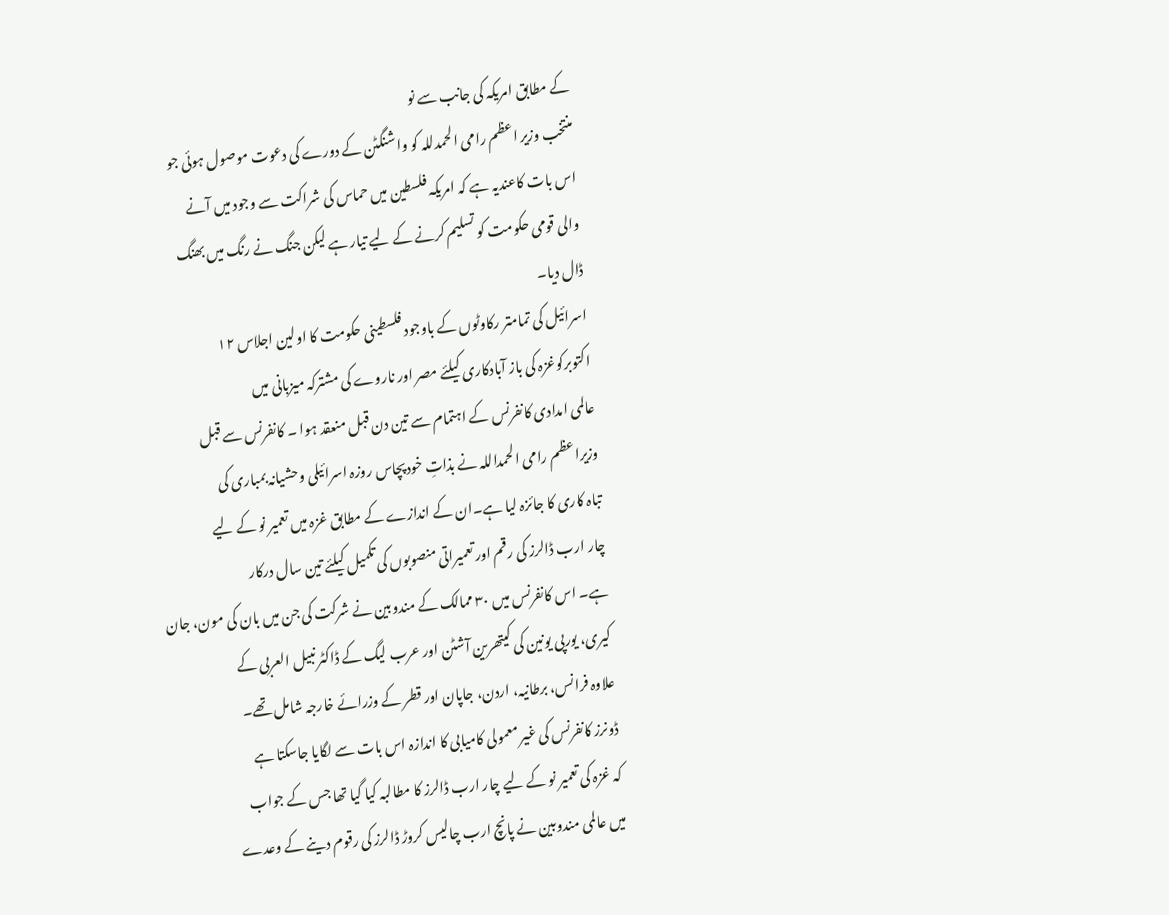کے مطابق امریکہ کی جانب سے نو
منتخب وزیر اعظم رامی الحمدللہ کو واشنگٹن کے دورے کی دعوت موصول ہوئی جو
اس بات کاعندیہ ہے کہ امریکہ فلسطین میں حماس کی شراکت سے وجود میں آنے
والی قومی حکومت کو تسلیم کرنے کے لیے تیار ہے لیکن جنگ نے رنگ میں بھنگ
ڈال دیا۔
اسرائیل کی تمامتر رکاوٹوں کے باوجود فلسطینی حکومت کا اولین اجلاس ۱۲
اکتوبرکوغزہ کی باز آبادکاری کیلئے مصر اور ناروے کی مشترکہ میزبانی میں
عالمی امدادی کانفرنس کے اہتمام سے تین دن قبل منعقد ہوا ۔ کانفرنس سے قبل
وزیراعظم رامی الحمداللہ نے بذاتِ خودپچاس روزہ اسرائیلی وحشیانہ بمباری کی
تباہ کاری کا جائزہ لیا ہے۔ان کے اندازے کے مطابق غزہ میں تعمیر نو کے لیے
چار ارب ڈالرز کی رقم اور تعمیراتی منصوبوں کی تکمیل کیلئے تین سال درکار
ہے۔ اس کانفرنس میں ۳۰ ممالک کے مندوبین نے شرکت کی جن میں بان کی مون، جان
کیری، یورپی یونین کی کیتھرین آشٹن اور عرب لیگ کے ڈاکٹر نبیل العربی کے
علاوہ فرانس، برطانیہ، اردن، جاپان اور قطر کے وزرائے خارجہ شامل تھے۔
ڈونرز کانفرنس کی غیر معمولی کامیابی کا اندازہ اس بات سے لگایا جاسکتا ہے
کہ غزہ کی تعمیر نو کے لیے چار ارب ڈالرز کا مطالبہ کیا گیا تھا جس کے جواب
میں عالمی مندوبین نے پانچ ارب چالیس کروڑ ڈالرز کی رقوم دینے کے وعدے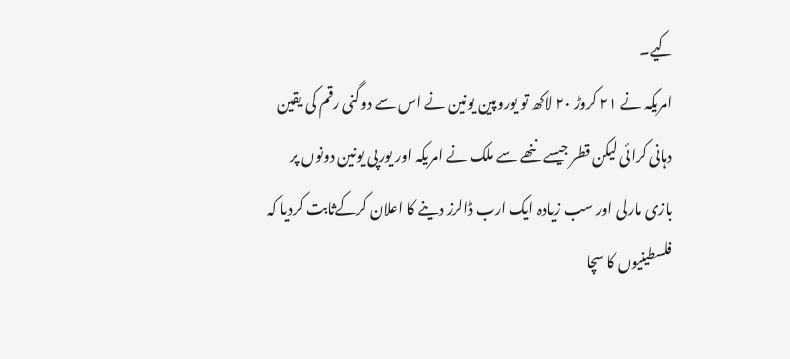کیے۔
امریکہ نے ۲۱ کروڑ ۲۰ لاکھ تو یوروپین یونین نے اس سے دوگنی رقم کی یقین
دہانی کرائی لیکن قطر جیسے ننھے سے ملک نے امریکہ اور یورپی یونین دونوں پر
بازی مارلی اور سب زیادہ ایک ارب ڈالرز دینے کا اعلان کرکےثابت کردیا کہ
فلسطینیوں کا سچا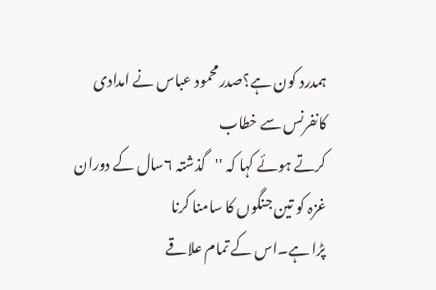ہمدرد کون ہے؟صدرمحمود عباس نے امدادی کانفرنس سے خطاب
کرتے ہوئے کہا کہ ''گذشتہ ۶سال کے دوران غزہ کو تین جنگوں کا سامنا کرنا
پڑا ہے۔اس کے تمام علاقے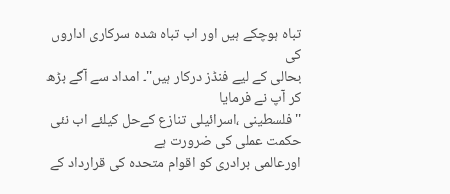تباہ ہوچکے ہیں اور اب تباہ شدہ سرکاری اداروں کی
بحالی کے لیے فنڈز درکار ہیں''۔ امداد سے آگے بڑھ کر آپ نے فرمایا
''فلسطینی ،اسرائیلی تنازع کےحل کیلئے اب نئی حکمت عملی کی ضرورت ہے
اورعالمی برادری کو اقوام متحدہ کی قرارداد کے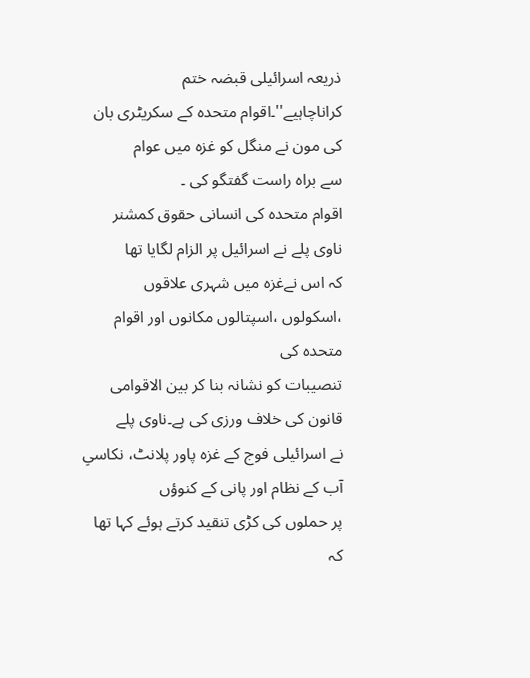ذریعہ اسرائیلی قبضہ ختم
کراناچاہیے''۔اقوام متحدہ کے سکریٹری بان کی مون نے منگل کو غزہ میں عوام
سے براہ راست گفتگو کی ۔
اقوام متحدہ کی انسانی حقوق کمشنر ناوی پلے نے اسرائیل پر الزام لگایا تھا
کہ اس نےغزہ میں شہری علاقوں ،اسکولوں ،اسپتالوں مکانوں اور اقوام متحدہ کی
تنصیبات کو نشانہ بنا کر بین الاقوامی قانون کی خلاف ورزی کی ہے۔ناوی پلے
نے اسرائیلی فوج کے غزہ پاور پلانٹ، نکاسیِ آب کے نظام اور پانی کے کنوؤں
پر حملوں کی کڑی تنقید کرتے ہوئے کہا تھا کہ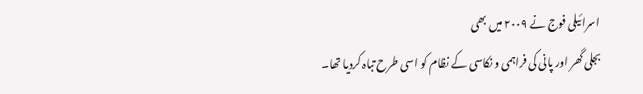اسرائیلی فوج نے ۲۰۰۹ میں بھی
بجلی گھر اور پانی کی فراہمی و نکاسی کے نظام کو اسی طرح تباہ کردیا تھا۔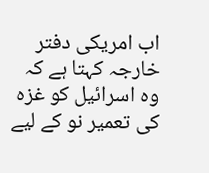اب امریکی دفتر خارجہ کہتا ہے کہ وہ اسرائیل کو غزہ کی تعمیر نو کے لیے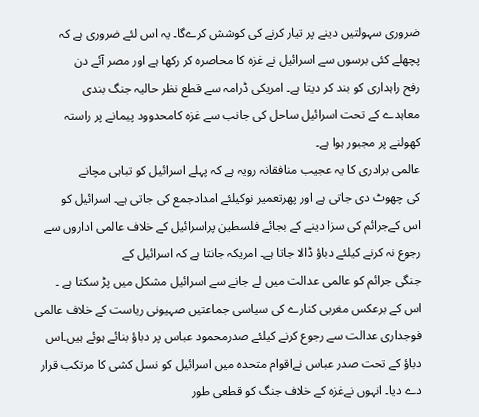ضروری سہولتیں دینے پر تیار کرنے کی کوشش کرےگا۔ یہ اس لئے ضروری ہے کہ
پچھلے کئی برسوں سے اسرائیل نے غزہ کا محاصرہ کر رکھا ہے اور مصر آئے دن
رفح راہداری کو بند کر دیتا ہے۔ امریکی ڈرامہ سے قطع نظر حالیہ جنگ بندی
معاہدے کے تحت اسرائیل ساحل کی جانب سے غزہ کامحدوود پیمانے پر راستہ
کھولنے پر مجبور ہوا ہے۔
عالمی برادری کا یہ عجیب منافقانہ رویہ ہے کہ پہلے اسرائیل کو تباہی مچانے
کی چھوٹ دی جاتی ہے اور پھرتعمیر نوکیلئے امدادجمع کی جاتی ہے۔ اسرائیل کو
اس کےجرائم کی سزا دینے کے بجائے فلسطین پراسرائیل کے خلاف عالمی اداروں سے
رجوع نہ کرنے کیلئے دباؤ ڈالا جاتا ہے۔ امریکہ جانتا ہے کہ اسرائیل کے
جنگی جرائم کو عالمی عدالت میں لے جانے سے اسرائیل مشکل میں پڑ سکتا ہے ۔
اس کے برعکس مغربی کنارے کی سیاسی جماعتیں صہیونی ریاست کے خلاف عالمی
فوجداری عدالت سے رجوع کرنے کیلئے صدرمحمود عباس پر دباؤ بنائے ہوئے ہیں۔اس
دباؤ کے تحت صدر عباس نےاقوام متحدہ میں اسرائیل کو نسل کشی کا مرتکب قرار
دے دیا۔ انہوں نےغزہ کے خلاف جنگ کو قطعی طور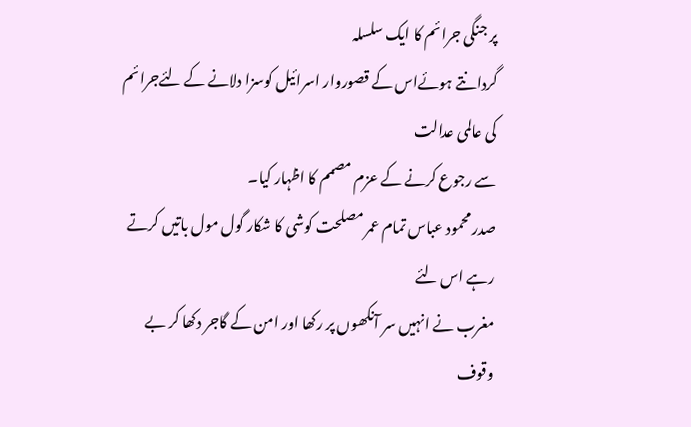پر جنگی جرائم کا ایک سلسلہ
گردانتے ہوئےاس کے قصوروار اسرائیل کوسزا دلانے کے لئےجرائم کی عالمی عدالت
سے رجوع کرنے کے عزم مصمم کا اظہار کیا۔
صدر محمود عباس تمام عمر مصلحت کوشی کا شکار گول مول باتیں کرتے رہے اس لئے
مغرب نے انہیں سر آنکھوں پر رکھا اور امن کے گاجر دکھا کر بے وقوف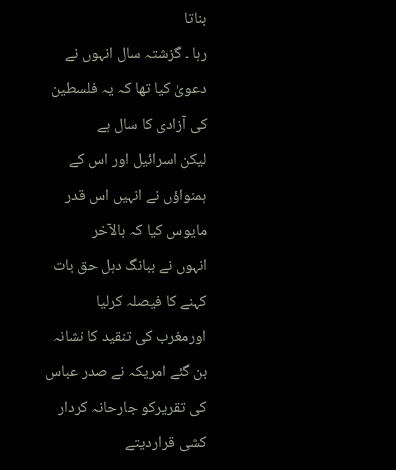بناتا
رہا ۔ گزشتہ سال انہوں نے دعویٰ کیا تھا کہ یہ فلسطین کی آزادی کا سال ہے
لیکن اسرائیل اور اس کے ہمنواؤں نے انہیں اس قدر مایوس کیا کہ بالآخر
انہوں نے ببانگ دہل حق بات کہنے کا فیصلہ کرلیا اورمغرب کی تنقید کا نشانہ
بن گئے امریکہ نے صدر عباس کی تقریرکو جارحانہ کردار کشی قراردیتے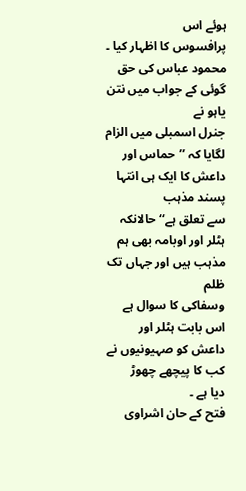ہوئے اس
پرافسوس کا اظہار کیا ۔ محمود عباس کی حق گوئی کے جواب میں نتن یاہو نے
جنرل اسمبلی میں الزام لگایا کہ ’’حماس اور داعش کا ایک ہی انتہا پسند مذہب
سے تعلق ہے‘‘ حالانکہ ہٹلر اور اوبامہ بھی ہم مذہب ہیں اور جہاں تک ظلم
وسفاکی کا سوال ہے اس بابت ہٹلر اور داعش کو صہیونیوں نے کب کا پیچھے چھوڑ
دیا ہے ۔
فتح کے حان اشراوی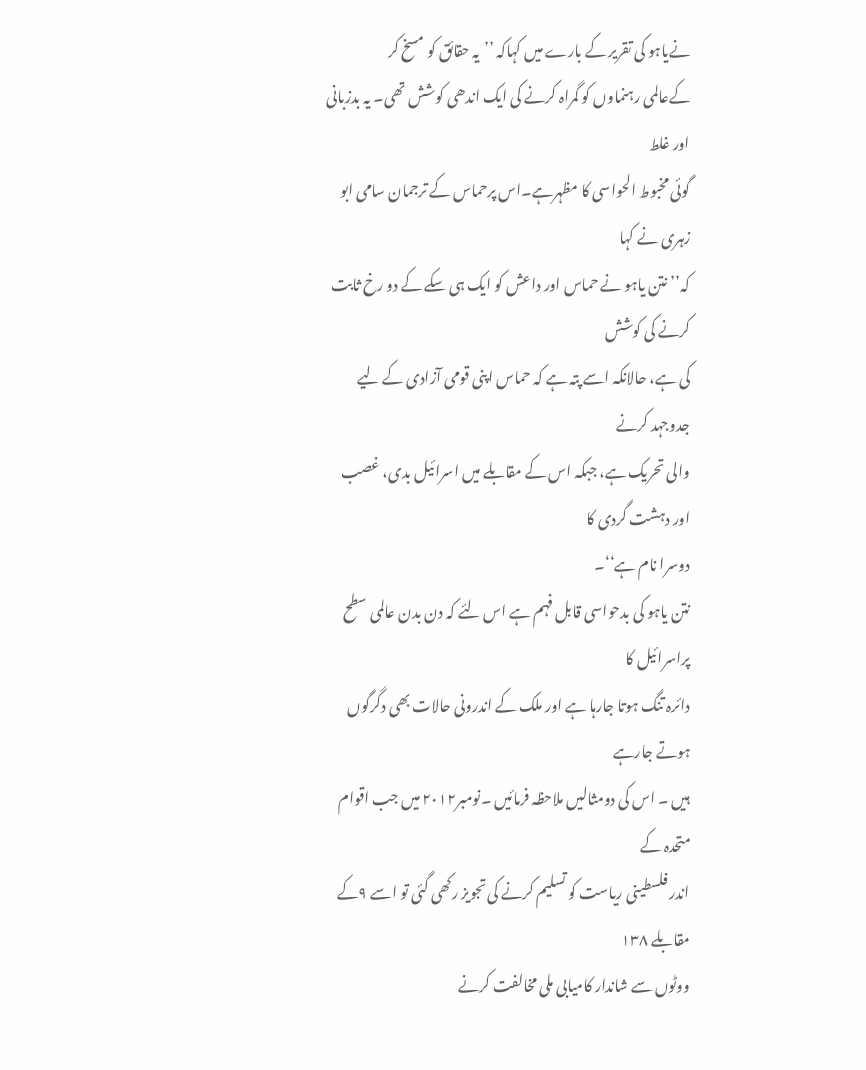نےیاہو کی تقریر کے بارے میں کہاکہ ’’یہ حقائق کو مسخ کر
کےعالمی رہنماوں کو گمراہ کرنے کی ایک اندھی کوشش تھی۔ یہ بدزبانی اور غلط
گوئی مخبوط الحواسی کا مظہرہے۔اس پرحماس کے ترجمان سامی ابو زہری نے کہا
کہ’’ نتن یاہو نے حماس اور داعش کو ایک ہی سکے کے دو رخ ثابت کرنے کی کوشش
کی ہے، حالانکہ اسے پتہ ہے کہ حماس اپنی قومی آزادی کے لیے جدوجہد کرنے
والی تحریک ہے، جبکہ اس کے مقابلے میں اسرائیل بدی، غصب اور دہشت گردی کا
دوسرا نام ہے‘‘۔
نتن یاہو کی بدحواسی قابل فہم ہے اس لئے کہ دن بدن عالمی سطح پراسرائیل کا
دائرہ تنگ ہوتا جارہا ہے اور ملک کے اندرونی حالات بھی دگرگوں ہوتے جارہے
ہیں ۔ اس کی دومثالیں ملاحظہ فرمائیں ۔نومبر۲۰۱۲ میں جب اقوام متحدہ کے
اندر فلسطینی ریاست کو تسلیم کرنے کی تجویز رکھی گئی تو اسے ۹کے مقابلے ۱۳۸
ووٹوں سے شاندار کامیابی ملی مخالفت کرنے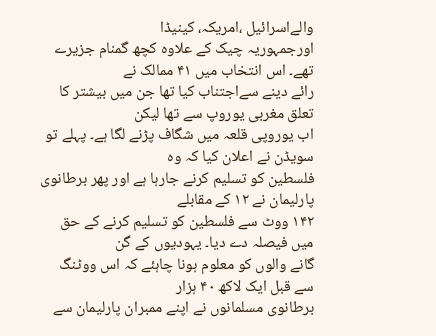والےاسرائیل ،امریکہ، کینیڈا
اورجمہوریہ چیک کے علاوہ کچھ گمنام جزیرے تھے۔ اس انتخاب میں ۴۱ ممالک نے
رائے دینے سےاجتناب کیا تھا جن میں بیشتر کا تعلق مغربی یوروپ سے تھا لیکن
اب یوروپی قلعہ میں شگاف پڑنے لگا ہے۔ پہلے تو سویڈن نے اعلان کیا کہ وہ
فلسطین کو تسلیم کرنے جارہا ہے اور پھر برطانوی پارلیمان نے ۱۲ کے مقابلے
۱۴۲ ووٹ سے فلسطین کو تسلیم کرنے کے حق میں فیصلہ دے دیا۔ یہودیوں کے گن
گانے والوں کو معلوم ہونا چاہئے کہ اس ووٹنگ سے قبل ایک لاکھ ۴۰ ہزار
برطانوی مسلمانوں نے اپنے ممبران پارلیمان سے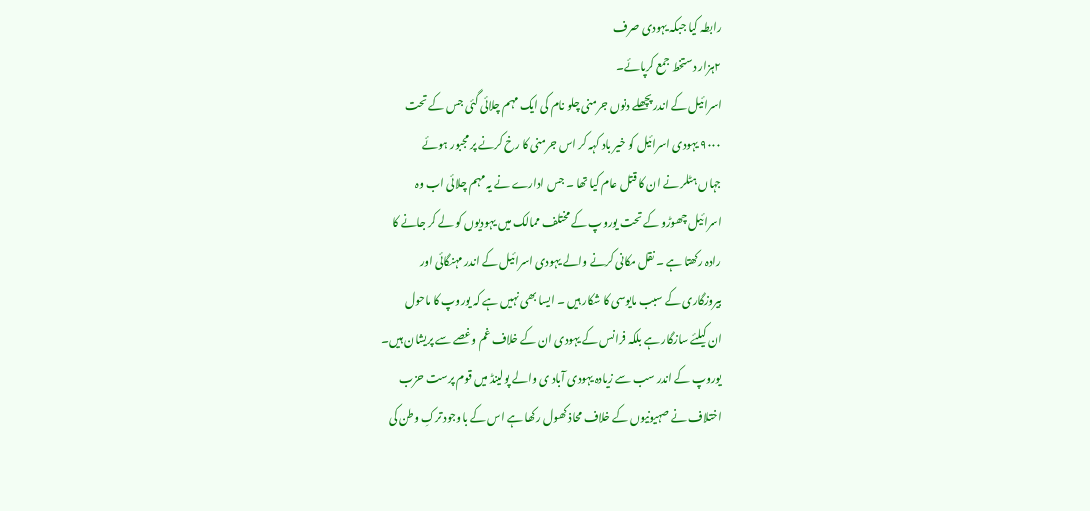رابطہ کیا جبکہ یہودی صرف
۲ہزار دستخط جمع کرپائے۔
اسرائیل کے اندر پچھلے دنوں جرمنی چلو نام کی ایک مہم چلائی گئی جس کے تحت
۹۰۰۰ یہودی اسرائیل کو خیر باد کہہ کر اس جرمنی کا رخ کرنے پر مجبور ہوئے
جہاں ہٹلر نے ان کا قتل عام کیا تھا ۔ جس ادارے نے یہ مہم چلائی اب وہ
اسرائیل چھوڑو کے تحت یوروپ کے مختلف ممالک میں یہودیوں کو لے کر جانے کا
رادہ رکھتا ہے ۔ نقل مکانی کرنے والے یہودی اسرائیل کے اندر مہنگائی اور
بیروزگاری کے سبب مایوسی کا شکار ہیں ۔ ایسا بھی نہیں ہے کہ یوروپ کا ماحول
ان کیلئے سازگار ہے بلکہ فرانس کے یہودی ان کے خلاف غم وغصے سے پریشان ہیں۔
یوروپ کے اندر سب سے زیادہ یہودی آباد ی والے پولینڈ میں قوم پرست حزب
اختلاف نے صہیونیوں کے خلاف محاذ کھول رکھا ہے اس کے باوجود ترکِ وطن کی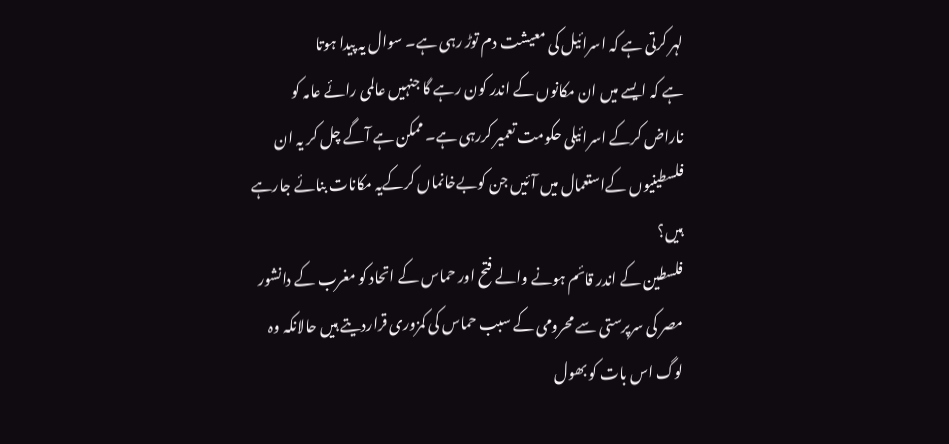لہر کرتی ہے کہ اسرائیل کی معیشت دم توڑ رہی ہے۔ سوال یہ پیدا ہوتا
ہے کہ ایسے میں ان مکانوں کے اندر کون رہے گا جنہیں عالمی رائے عامہ کو
ناراض کرکے اسرائیلی حکومت تعمیر کررہی ہے۔ ممکن ہے آگے چل کر یہ ان
فلسطینیوں کےاستعمال میں آئیں جن کوبےخانماں کرکےیہ مکانات بنائے جارہے
ہیں؟
فلسطین کے اندر قائم ہونے والے فتح اور حماس کے اتحاد کو مغرب کے دانشور
مصر کی سرپرستی سے محرومی کے سبب حماس کی کمزوری قراردیتے ہیں حالانکہ وہ
لوگ اس بات کو بھول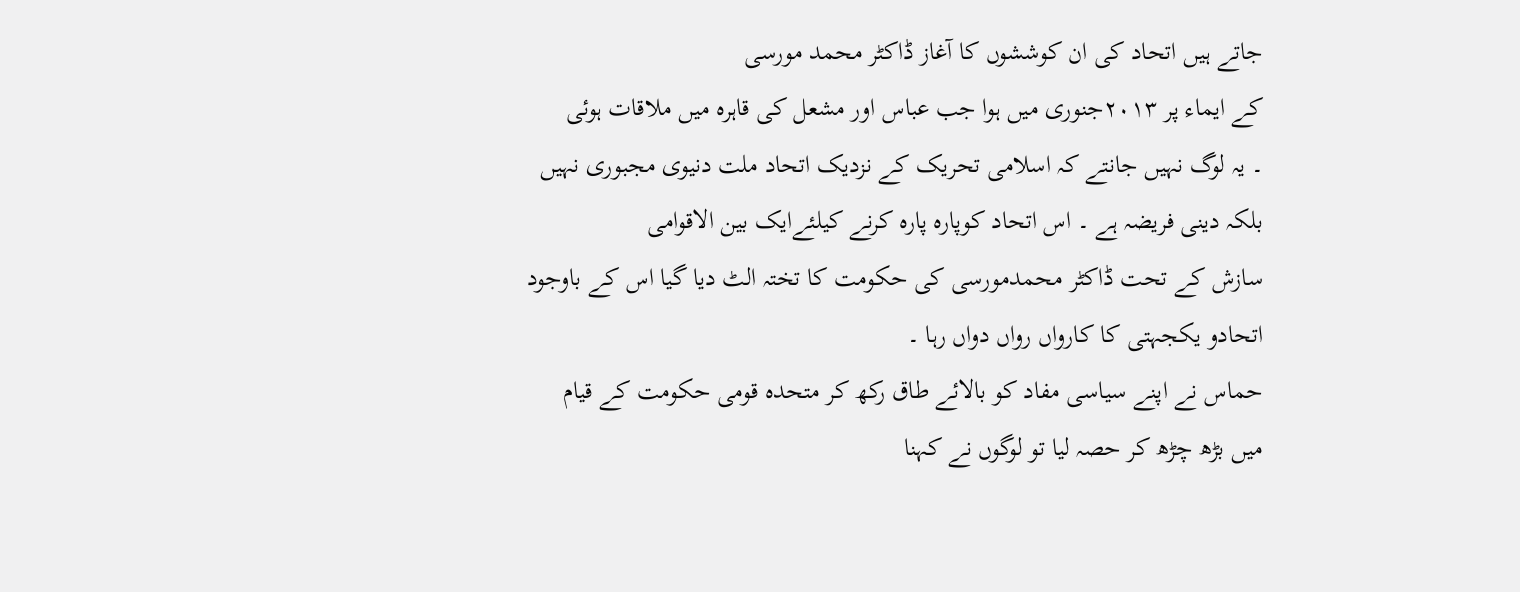جاتے ہیں اتحاد کی ان کوششوں کا آغاز ڈاکٹر محمد مورسی
کے ایماء پر ۲۰۱۳جنوری میں ہوا جب عباس اور مشعل کی قاہرہ میں ملاقات ہوئی
۔ یہ لوگ نہیں جانتے کہ اسلامی تحریک کے نزدیک اتحاد ملت دنیوی مجبوری نہیں
بلکہ دینی فریضہ ہے ۔ اس اتحاد کوپارہ پارہ کرنے کیلئےایک بین الاقوامی
سازش کے تحت ڈاکٹر محمدمورسی کی حکومت کا تختہ الٹ دیا گیا اس کے باوجود
اتحادو یکجہتی کا کارواں رواں دواں رہا ۔
حماس نے اپنے سیاسی مفاد کو بالائے طاق رکھ کر متحدہ قومی حکومت کے قیام
میں بڑھ چڑھ کر حصہ لیا تو لوگوں نے کہنا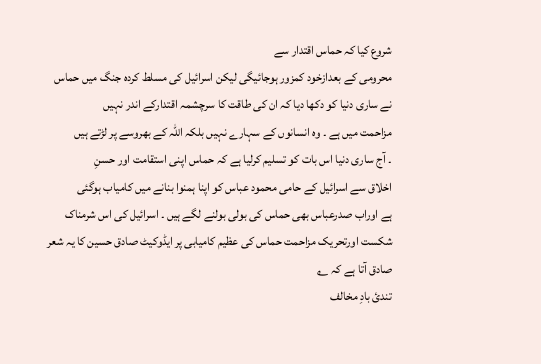شروع کیا کہ حماس اقتدار سے
محرومی کے بعدازخود کمزور ہوجائیگی لیکن اسرائیل کی مسلط کردہ جنگ میں حماس
نے ساری دنیا کو دکھا دیا کہ ان کی طاقت کا سرچشمہ اقتدارکے اندر نہیں
مزاحمت میں ہے ۔ وہ انسانوں کے سہارے نہیں بلکہ اللہ کے بھروسے پر لڑتے ہیں
۔ آج ساری دنیا اس بات کو تسلیم کرلیا ہے کہ حماس اپنی استقامت اور حسنِ
اخلاق سے اسرائیل کے حامی محمود عباس کو اپنا ہمنوا بنانے میں کامیاب ہوگئی
ہے اوراب صدرعباس بھی حماس کی بولی بولنے لگے ہیں ۔ اسرائیل کی اس شرمناک
شکست اورتحریک مزاحمت حماس کی عظیم کامیابی پر ایڈوکیٹ صادق حسین کا یہ شعر
صادق آتا ہے کہ ؎
تندیٔ بادِ مخالف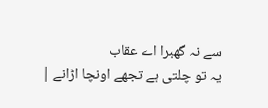سے نہ گھبرا اے عقاب
یہ تو چلتی ہے تجھے اونچا اڑانے |